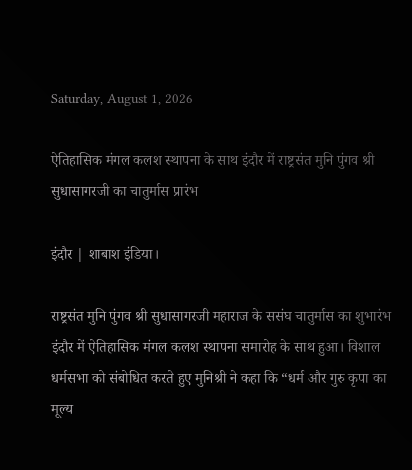Saturday, August 1, 2026

ऐतिहासिक मंगल कलश स्थापना के साथ इंदौर में राष्ट्रसंत मुनि पुंगव श्री सुधासागरजी का चातुर्मास प्रारंभ

इंदौर | शाबाश इंडिया।

राष्ट्रसंत मुनि पुंगव श्री सुधासागरजी महाराज के ससंघ चातुर्मास का शुभारंभ इंदौर में ऐतिहासिक मंगल कलश स्थापना समारोह के साथ हुआ। विशाल धर्मसभा को संबोधित करते हुए मुनिश्री ने कहा कि “धर्म और गुरु कृपा का मूल्य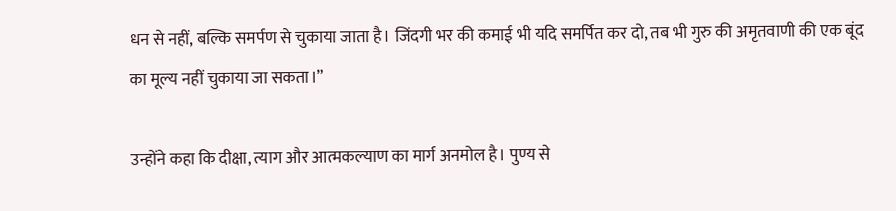धन से नहीं, बल्कि समर्पण से चुकाया जाता है। जिंदगी भर की कमाई भी यदि समर्पित कर दो, तब भी गुरु की अमृतवाणी की एक बूंद का मूल्य नहीं चुकाया जा सकता।”

उन्होंने कहा कि दीक्षा, त्याग और आत्मकल्याण का मार्ग अनमोल है। पुण्य से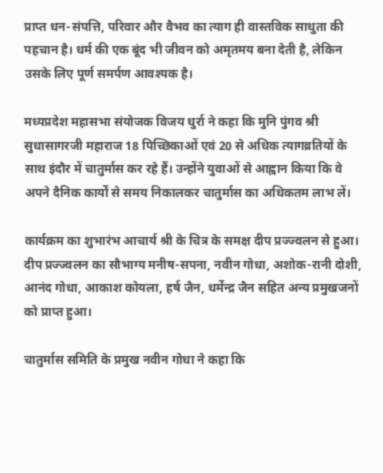प्राप्त धन-संपत्ति, परिवार और वैभव का त्याग ही वास्तविक साधुता की पहचान है। धर्म की एक बूंद भी जीवन को अमृतमय बना देती है, लेकिन उसके लिए पूर्ण समर्पण आवश्यक है।

मध्यप्रदेश महासभा संयोजक विजय धुर्रा ने कहा कि मुनि पुंगव श्री सुधासागरजी महाराज 18 पिच्छिकाओं एवं 20 से अधिक त्यागव्रतियों के साथ इंदौर में चातुर्मास कर रहे हैं। उन्होंने युवाओं से आह्वान किया कि वे अपने दैनिक कार्यों से समय निकालकर चातुर्मास का अधिकतम लाभ लें।

कार्यक्रम का शुभारंभ आचार्य श्री के चित्र के समक्ष दीप प्रज्ज्वलन से हुआ। दीप प्रज्ज्वलन का सौभाग्य मनीष-सपना, नवीन गोधा, अशोक-रानी दोशी, आनंद गोधा, आकाश कोयला, हर्ष जैन, धर्मेन्द्र जैन सहित अन्य प्रमुखजनों को प्राप्त हुआ।

चातुर्मास समिति के प्रमुख नवीन गोधा ने कहा कि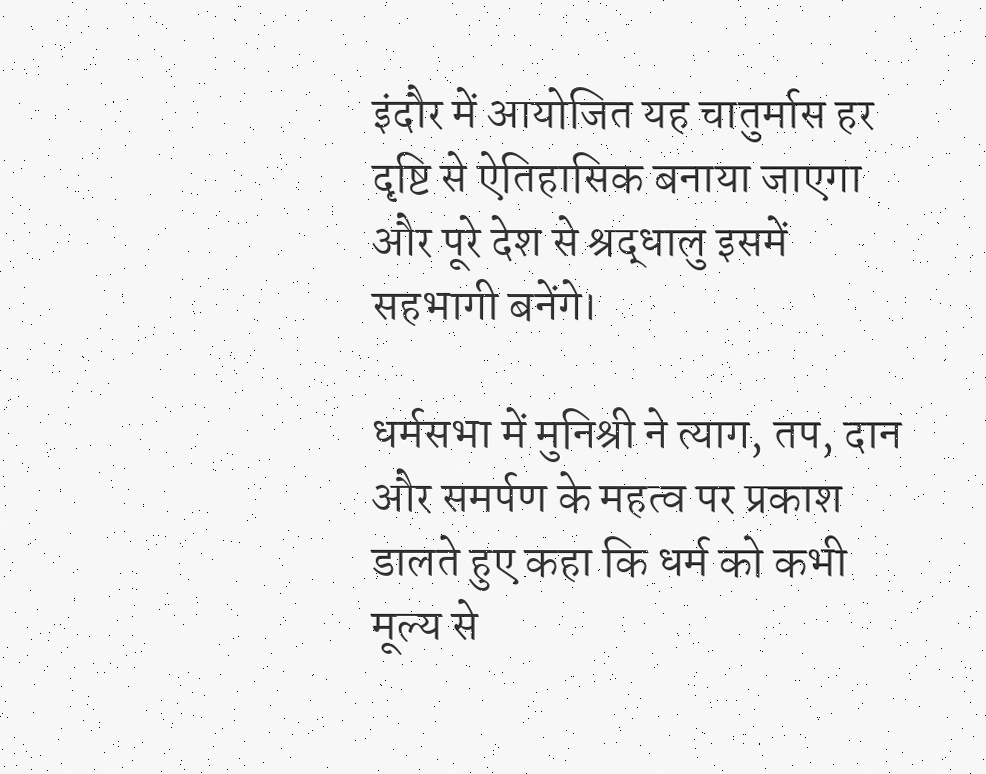इंदौर में आयोजित यह चातुर्मास हर दृष्टि से ऐतिहासिक बनाया जाएगा और पूरे देश से श्रद्धालु इसमें सहभागी बनेंगे।

धर्मसभा में मुनिश्री ने त्याग, तप, दान और समर्पण के महत्व पर प्रकाश डालते हुए कहा कि धर्म को कभी मूल्य से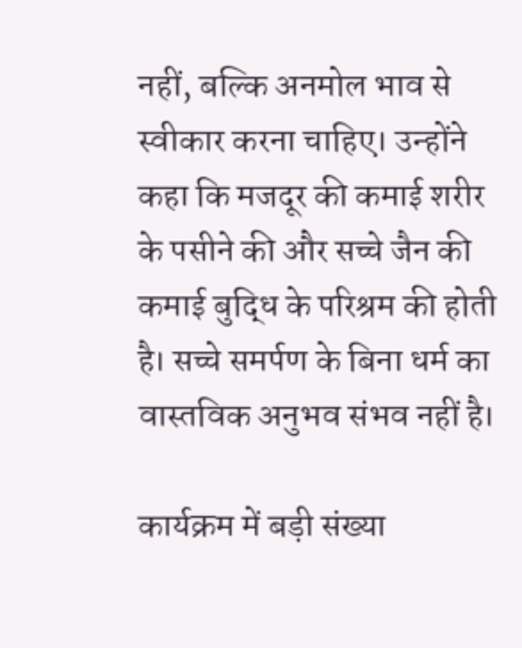नहीं, बल्कि अनमोल भाव से स्वीकार करना चाहिए। उन्होंने कहा कि मजदूर की कमाई शरीर के पसीने की और सच्चे जैन की कमाई बुद्धि के परिश्रम की होती है। सच्चे समर्पण के बिना धर्म का वास्तविक अनुभव संभव नहीं है।

कार्यक्रम में बड़ी संख्या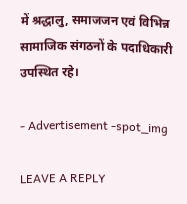में श्रद्धालु, समाजजन एवं विभिन्न सामाजिक संगठनों के पदाधिकारी उपस्थित रहे।

- Advertisement -spot_img

LEAVE A REPLY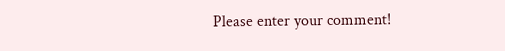Please enter your comment!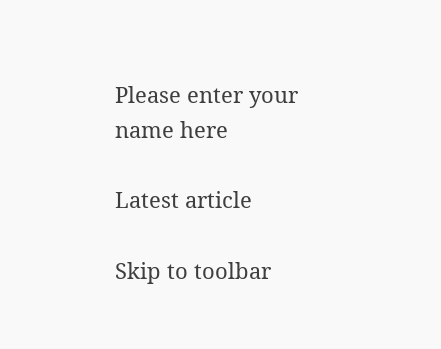Please enter your name here

Latest article

Skip to toolbar